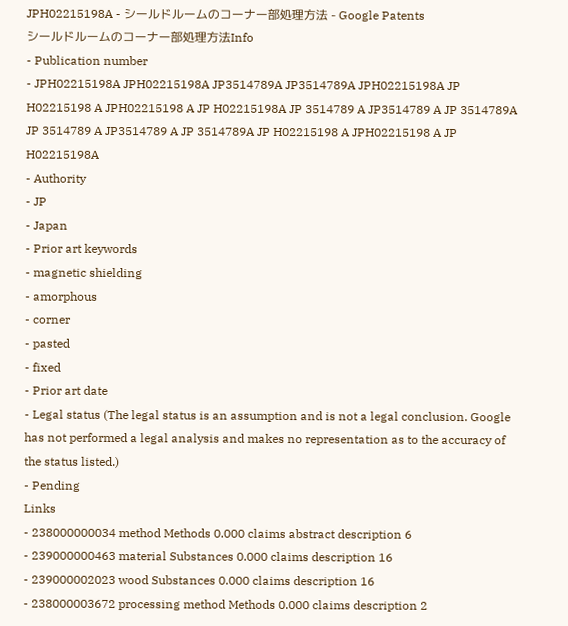JPH02215198A - シールドルームのコーナー部処理方法 - Google Patents
シールドルームのコーナー部処理方法Info
- Publication number
- JPH02215198A JPH02215198A JP3514789A JP3514789A JPH02215198A JP H02215198 A JPH02215198 A JP H02215198A JP 3514789 A JP3514789 A JP 3514789A JP 3514789 A JP3514789 A JP 3514789A JP H02215198 A JPH02215198 A JP H02215198A
- Authority
- JP
- Japan
- Prior art keywords
- magnetic shielding
- amorphous
- corner
- pasted
- fixed
- Prior art date
- Legal status (The legal status is an assumption and is not a legal conclusion. Google has not performed a legal analysis and makes no representation as to the accuracy of the status listed.)
- Pending
Links
- 238000000034 method Methods 0.000 claims abstract description 6
- 239000000463 material Substances 0.000 claims description 16
- 239000002023 wood Substances 0.000 claims description 16
- 238000003672 processing method Methods 0.000 claims description 2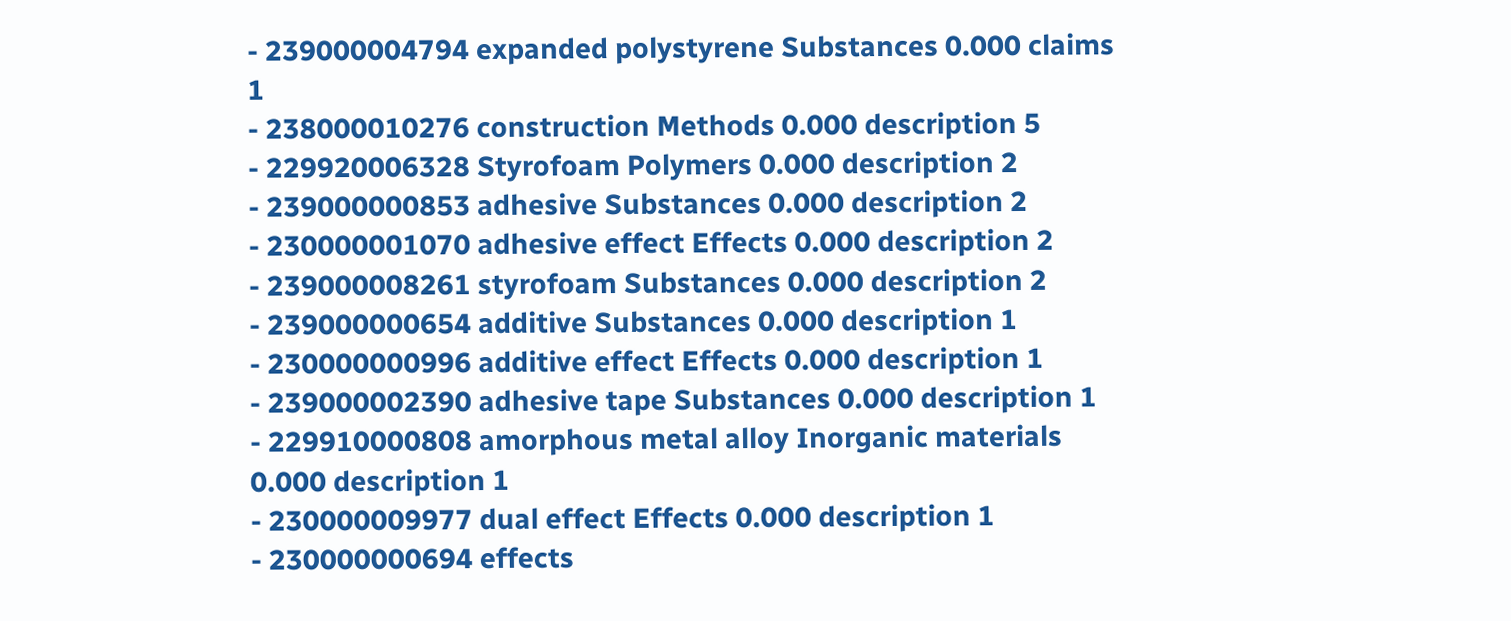- 239000004794 expanded polystyrene Substances 0.000 claims 1
- 238000010276 construction Methods 0.000 description 5
- 229920006328 Styrofoam Polymers 0.000 description 2
- 239000000853 adhesive Substances 0.000 description 2
- 230000001070 adhesive effect Effects 0.000 description 2
- 239000008261 styrofoam Substances 0.000 description 2
- 239000000654 additive Substances 0.000 description 1
- 230000000996 additive effect Effects 0.000 description 1
- 239000002390 adhesive tape Substances 0.000 description 1
- 229910000808 amorphous metal alloy Inorganic materials 0.000 description 1
- 230000009977 dual effect Effects 0.000 description 1
- 230000000694 effects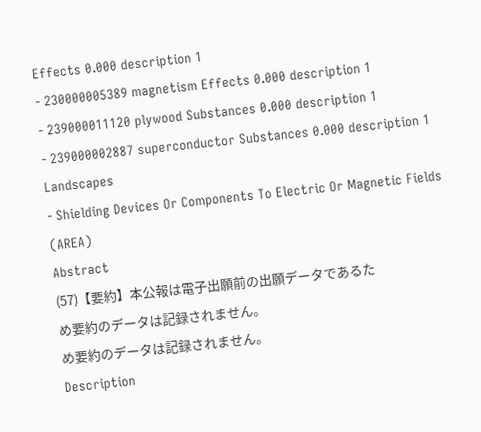Effects 0.000 description 1
- 230000005389 magnetism Effects 0.000 description 1
- 239000011120 plywood Substances 0.000 description 1
- 239000002887 superconductor Substances 0.000 description 1
Landscapes
- Shielding Devices Or Components To Electric Or Magnetic Fields (AREA)
Abstract
(57)【要約】本公報は電子出願前の出願データであるた
め要約のデータは記録されません。
め要約のデータは記録されません。
Description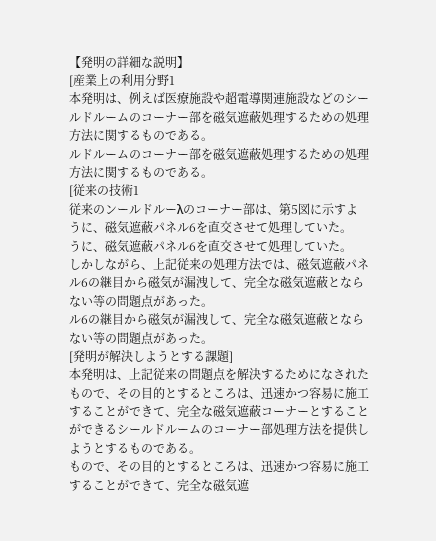【発明の詳細な説明】
[産業上の利用分野1
本発明は、例えば医療施設や超電導関連施設などのシー
ルドルームのコーナー部を磁気遮蔽処理するための処理
方法に関するものである。
ルドルームのコーナー部を磁気遮蔽処理するための処理
方法に関するものである。
[従来の技術1
従来のンールドルーλのコーナー部は、第5図に示すよ
うに、磁気遮蔽パネル6を直交させて処理していた。
うに、磁気遮蔽パネル6を直交させて処理していた。
しかしながら、上記従来の処理方法では、磁気遮蔽パネ
ル6の継目から磁気が漏洩して、完全な磁気遮蔽となら
ない等の問題点があった。
ル6の継目から磁気が漏洩して、完全な磁気遮蔽となら
ない等の問題点があった。
[発明が解決しようとする課題]
本発明は、上記従来の問題点を解決するためになされた
もので、その目的とするところは、迅速かつ容易に施工
することができて、完全な磁気遮蔽コーナーとすること
ができるシールドルームのコーナー部処理方法を提供し
ようとするものである。
もので、その目的とするところは、迅速かつ容易に施工
することができて、完全な磁気遮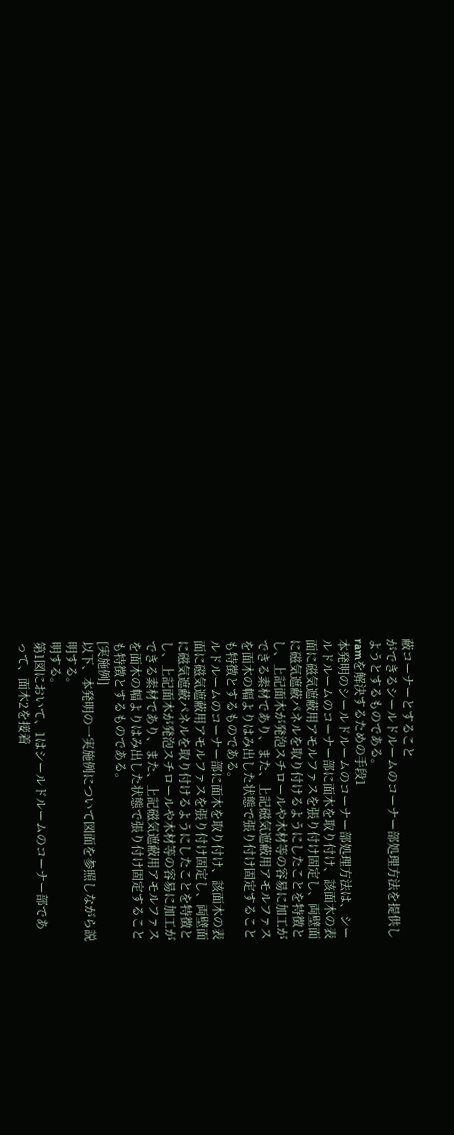蔽コーナーとすること
ができるシールドルームのコーナー部処理方法を提供し
ようとするものである。
ramを解決するための手段1
本発明のシールドルームのコーナー部処理方法は、シー
ルドルームのコーナー部に面木を取り付け、該面木の表
面に磁気遮蔽用アモルファスを張り付け固定し、両壁面
に磁気遮蔽パネルを取り付けるようにしたことを特徴と
し、上記面木が発泡スチロールや木材等の容易に加工が
できる素材であり、また、上記磁気遮蔽用アモルファス
を面木の幅よりはみ出した状態で張り付け固定すること
も特徴とするものである。
ルドルームのコーナー部に面木を取り付け、該面木の表
面に磁気遮蔽用アモルファスを張り付け固定し、両壁面
に磁気遮蔽パネルを取り付けるようにしたことを特徴と
し、上記面木が発泡スチロールや木材等の容易に加工が
できる素材であり、また、上記磁気遮蔽用アモルファス
を面木の幅よりはみ出した状態で張り付け固定すること
も特徴とするものである。
[実施例]
以下、本発明の一実施例について図面を参照しながら説
明する。
明する。
第1図において、1はシールドルームのコーナー部であ
って、面木2を接着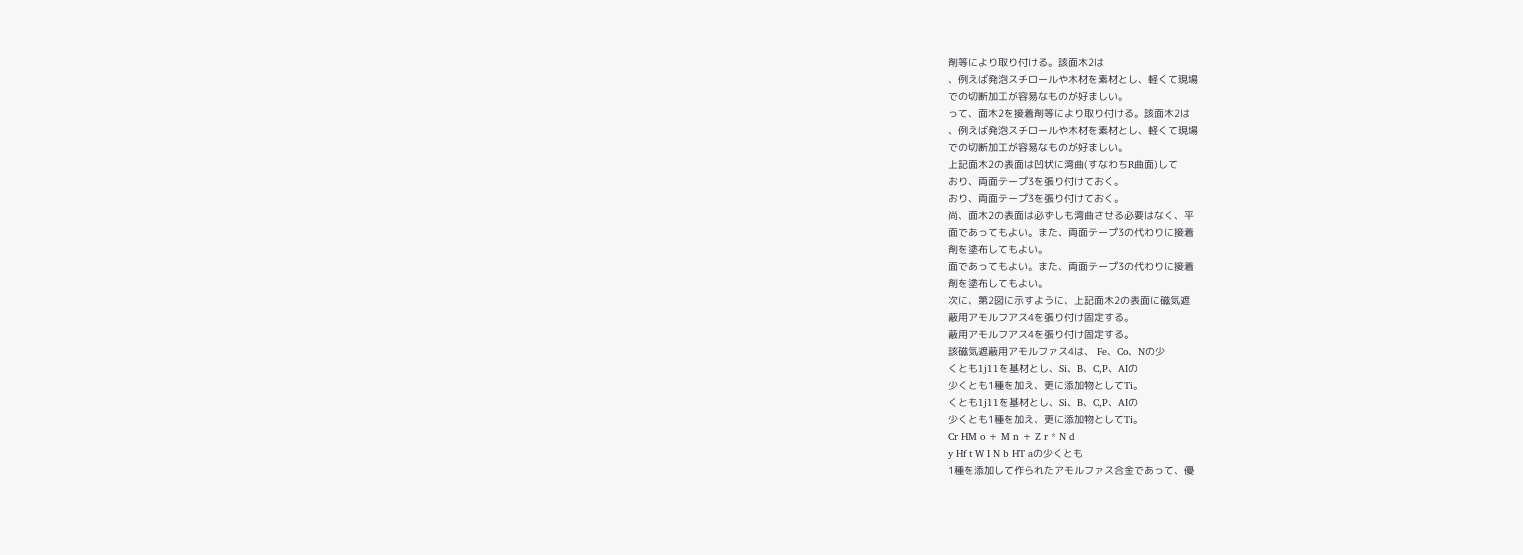剤等により取り付ける。該面木2は
、例えば発泡スチロールや木材を素材とし、軽くて現場
での切断加工が容易なものが好ましい。
って、面木2を接着剤等により取り付ける。該面木2は
、例えば発泡スチロールや木材を素材とし、軽くて現場
での切断加工が容易なものが好ましい。
上記面木2の表面は凹状に湾曲(すなわちR曲面)して
おり、両面テープ3を張り付けておく。
おり、両面テープ3を張り付けておく。
尚、面木2の表面は必ずしも湾曲させる必要はなく、平
面であってもよい。また、両面テープ3の代わりに接着
剤を塗布してもよい。
面であってもよい。また、両面テープ3の代わりに接着
剤を塗布してもよい。
次に、第2図に示すように、上記面木2の表面に磁気遮
蔽用アモルフアス4を張り付け固定する。
蔽用アモルフアス4を張り付け固定する。
該磁気遮蔽用アモルファス4は、 Fe、Co、Nの少
くとも1j11を基材とし、Si、B、C,P、AIの
少くとも1種を加え、更に添加物としてTi。
くとも1j11を基材とし、Si、B、C,P、AIの
少くとも1種を加え、更に添加物としてTi。
Cr HM o + M n + Z r * N d
y Hf t W I N b HT aの少くとも
1種を添加して作られたアモルファス合金であって、優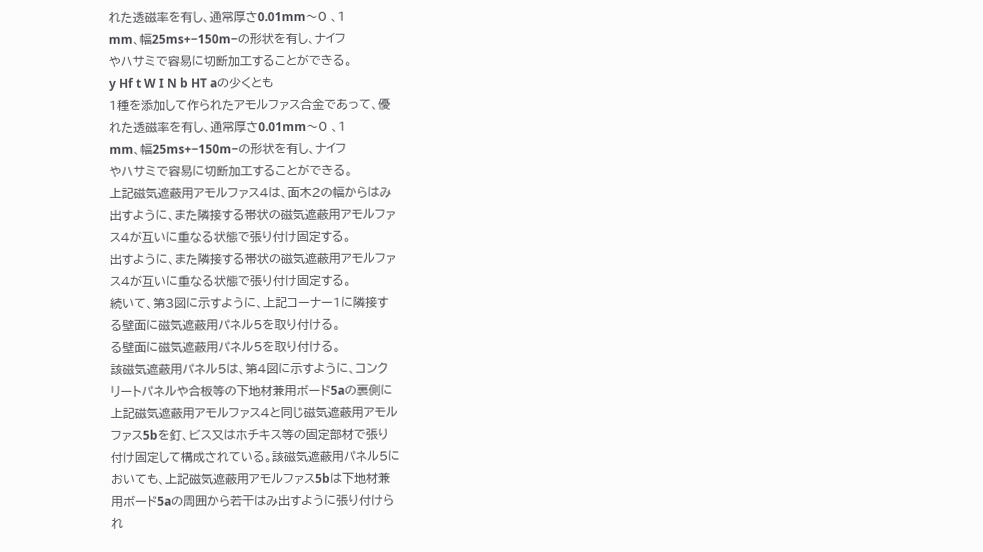れた透磁率を有し、通常厚さ0.01mm〜0 、1
mm、幅25ms+−150m−の形状を有し、ナイフ
やハサミで容易に切断加工することができる。
y Hf t W I N b HT aの少くとも
1種を添加して作られたアモルファス合金であって、優
れた透磁率を有し、通常厚さ0.01mm〜0 、1
mm、幅25ms+−150m−の形状を有し、ナイフ
やハサミで容易に切断加工することができる。
上記磁気遮蔽用アモルファス4は、面木2の幅からはみ
出すように、また隣接する帯状の磁気遮蔽用アモルファ
ス4が互いに重なる状態で張り付け固定する。
出すように、また隣接する帯状の磁気遮蔽用アモルファ
ス4が互いに重なる状態で張り付け固定する。
続いて、第3図に示すように、上記コーナー1に隣接す
る壁面に磁気遮蔽用パネル5を取り付ける。
る壁面に磁気遮蔽用パネル5を取り付ける。
該磁気遮蔽用パネル5は、第4図に示すように、コンク
リートパネルや合板等の下地材兼用ボード5aの裏側に
上記磁気遮蔽用アモルファス4と同じ磁気遮蔽用アモル
ファス5bを釘、ビス又はホチキス等の固定部材で張り
付け固定して構成されている。該磁気遮蔽用パネル5に
おいても、上記磁気遮蔽用アモルファス5bは下地材兼
用ボード5aの周囲から若干はみ出すように張り付けら
れ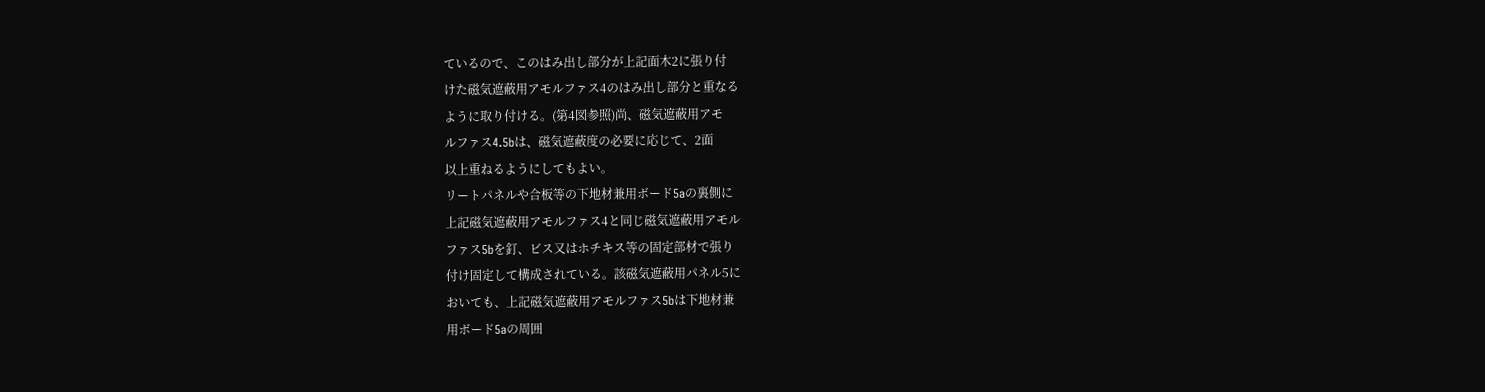ているので、このはみ出し部分が上記面木2に張り付
けた磁気遮蔽用アモルファス4のはみ出し部分と重なる
ように取り付ける。(第4図参照)尚、磁気遮蔽用アモ
ルファス4.5bは、磁気遮蔽度の必要に応じて、2面
以上重ねるようにしてもよい。
リートパネルや合板等の下地材兼用ボード5aの裏側に
上記磁気遮蔽用アモルファス4と同じ磁気遮蔽用アモル
ファス5bを釘、ビス又はホチキス等の固定部材で張り
付け固定して構成されている。該磁気遮蔽用パネル5に
おいても、上記磁気遮蔽用アモルファス5bは下地材兼
用ボード5aの周囲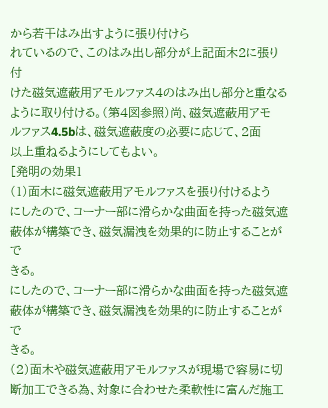から若干はみ出すように張り付けら
れているので、このはみ出し部分が上記面木2に張り付
けた磁気遮蔽用アモルファス4のはみ出し部分と重なる
ように取り付ける。(第4図参照)尚、磁気遮蔽用アモ
ルファス4.5bは、磁気遮蔽度の必要に応じて、2面
以上重ねるようにしてもよい。
[発明の効果1
(1)面木に磁気遮蔽用アモルファスを張り付けるよう
にしたので、コーナー部に滑らかな曲面を持った磁気遮
蔽体が構築でき、磁気漏洩を効果的に防止することがで
きる。
にしたので、コーナー部に滑らかな曲面を持った磁気遮
蔽体が構築でき、磁気漏洩を効果的に防止することがで
きる。
(2)面木や磁気遮蔽用アモルファスが現場で容易に切
断加工できる為、対象に合わせた柔軟性に富んだ施工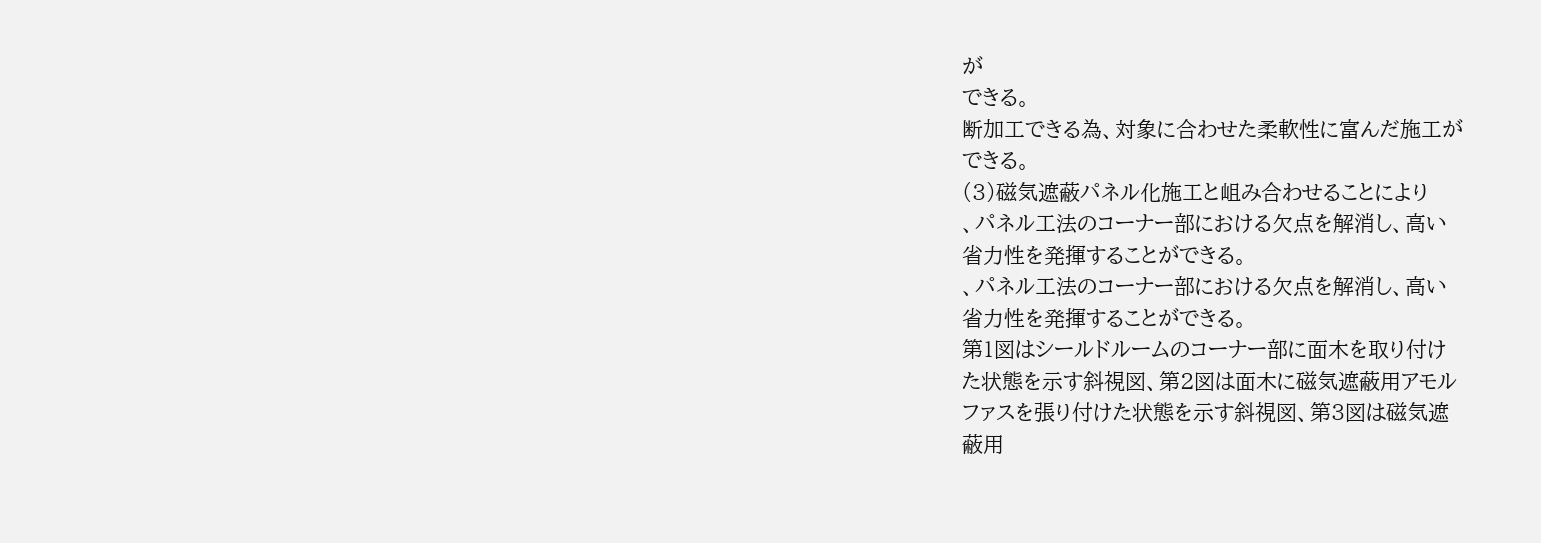が
できる。
断加工できる為、対象に合わせた柔軟性に富んだ施工が
できる。
(3)磁気遮蔽パネル化施工と岨み合わせることにより
、パネル工法のコーナー部における欠点を解消し、高い
省力性を発揮することができる。
、パネル工法のコーナー部における欠点を解消し、高い
省力性を発揮することができる。
第1図はシールドルームのコーナー部に面木を取り付け
た状態を示す斜視図、第2図は面木に磁気遮蔽用アモル
ファスを張り付けた状態を示す斜視図、第3図は磁気遮
蔽用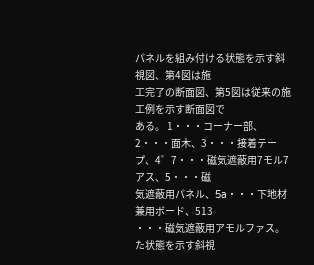パネルを組み付ける状態を示す斜視図、第4図は施
工完了の断面図、第5図は従来の施工例を示す断面図で
ある。 1・・・コーナー部、2・・・面木、3・・・接着テー
プ、4゜7・・・磁気遮蔽用7モル7アス、5・・・磁
気遮蔽用パネル、5a・・・下地材兼用ボード、513
・・・磁気遮蔽用アモルファス。
た状態を示す斜視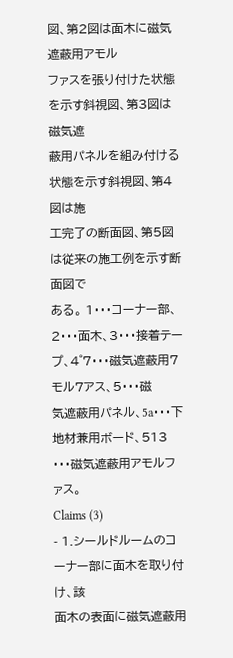図、第2図は面木に磁気遮蔽用アモル
ファスを張り付けた状態を示す斜視図、第3図は磁気遮
蔽用パネルを組み付ける状態を示す斜視図、第4図は施
工完了の断面図、第5図は従来の施工例を示す断面図で
ある。 1・・・コーナー部、2・・・面木、3・・・接着テー
プ、4゜7・・・磁気遮蔽用7モル7アス、5・・・磁
気遮蔽用パネル、5a・・・下地材兼用ボード、513
・・・磁気遮蔽用アモルファス。
Claims (3)
- 1.シールドルームのコーナー部に面木を取り付け、該
面木の表面に磁気遮蔽用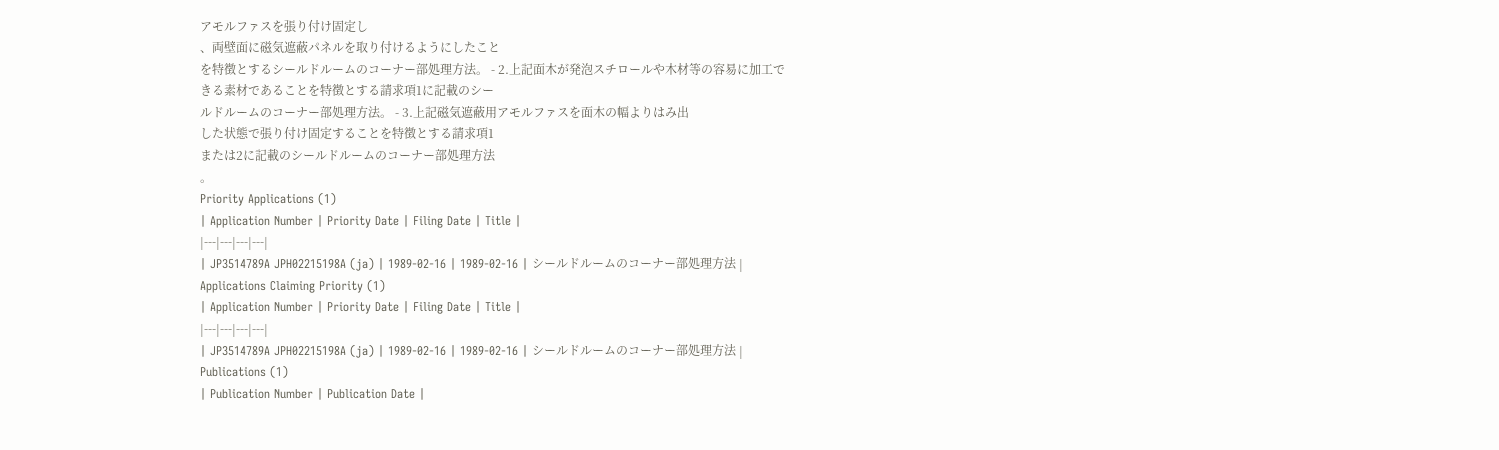アモルファスを張り付け固定し
、両壁面に磁気遮蔽パネルを取り付けるようにしたこと
を特徴とするシールドルームのコーナー部処理方法。 - 2.上記面木が発泡スチロールや木材等の容易に加工で
きる素材であることを特徴とする請求項1に記載のシー
ルドルームのコーナー部処理方法。 - 3.上記磁気遮蔽用アモルファスを面木の幅よりはみ出
した状態で張り付け固定することを特徴とする請求項1
または2に記載のシールドルームのコーナー部処理方法
。
Priority Applications (1)
| Application Number | Priority Date | Filing Date | Title |
|---|---|---|---|
| JP3514789A JPH02215198A (ja) | 1989-02-16 | 1989-02-16 | シールドルームのコーナー部処理方法 |
Applications Claiming Priority (1)
| Application Number | Priority Date | Filing Date | Title |
|---|---|---|---|
| JP3514789A JPH02215198A (ja) | 1989-02-16 | 1989-02-16 | シールドルームのコーナー部処理方法 |
Publications (1)
| Publication Number | Publication Date |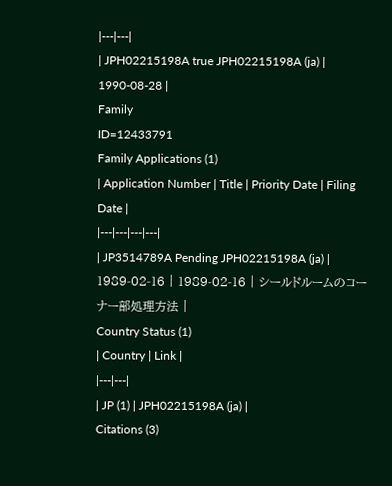|---|---|
| JPH02215198A true JPH02215198A (ja) | 1990-08-28 |
Family
ID=12433791
Family Applications (1)
| Application Number | Title | Priority Date | Filing Date |
|---|---|---|---|
| JP3514789A Pending JPH02215198A (ja) | 1989-02-16 | 1989-02-16 | シールドルームのコーナー部処理方法 |
Country Status (1)
| Country | Link |
|---|---|
| JP (1) | JPH02215198A (ja) |
Citations (3)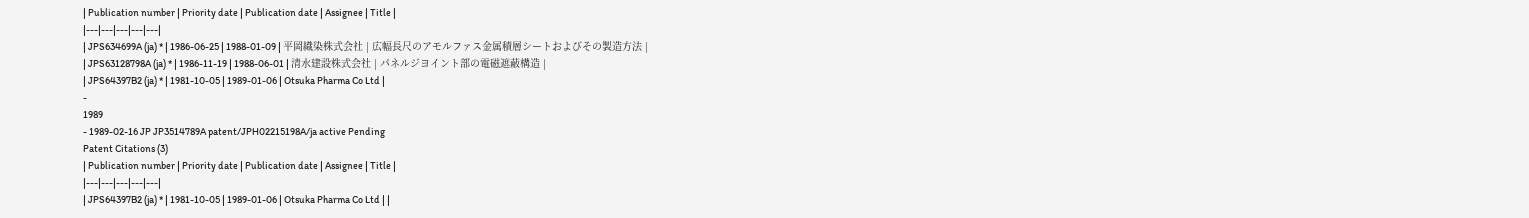| Publication number | Priority date | Publication date | Assignee | Title |
|---|---|---|---|---|
| JPS634699A (ja) * | 1986-06-25 | 1988-01-09 | 平岡織染株式会社 | 広幅長尺のアモルファス金属積層シートおよびその製造方法 |
| JPS63128798A (ja) * | 1986-11-19 | 1988-06-01 | 清水建設株式会社 | パネルジヨイント部の電磁遮蔽構造 |
| JPS64397B2 (ja) * | 1981-10-05 | 1989-01-06 | Otsuka Pharma Co Ltd |
-
1989
- 1989-02-16 JP JP3514789A patent/JPH02215198A/ja active Pending
Patent Citations (3)
| Publication number | Priority date | Publication date | Assignee | Title |
|---|---|---|---|---|
| JPS64397B2 (ja) * | 1981-10-05 | 1989-01-06 | Otsuka Pharma Co Ltd | |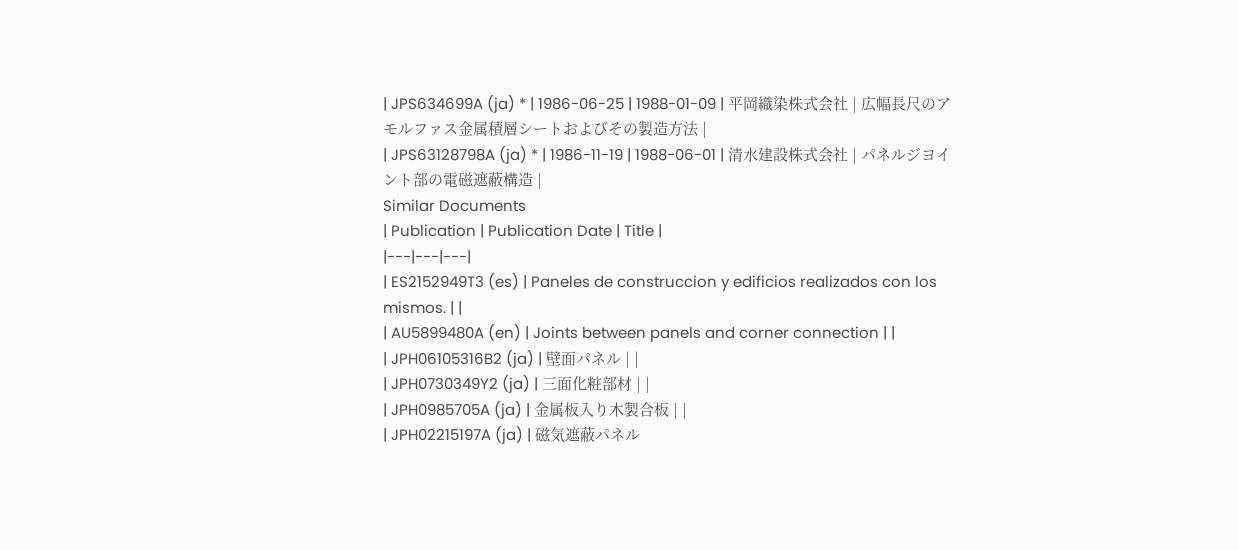| JPS634699A (ja) * | 1986-06-25 | 1988-01-09 | 平岡織染株式会社 | 広幅長尺のアモルファス金属積層シートおよびその製造方法 |
| JPS63128798A (ja) * | 1986-11-19 | 1988-06-01 | 清水建設株式会社 | パネルジヨイント部の電磁遮蔽構造 |
Similar Documents
| Publication | Publication Date | Title |
|---|---|---|
| ES2152949T3 (es) | Paneles de construccion y edificios realizados con los mismos. | |
| AU5899480A (en) | Joints between panels and corner connection | |
| JPH06105316B2 (ja) | 壁面パネル | |
| JPH0730349Y2 (ja) | 三面化粧部材 | |
| JPH0985705A (ja) | 金属板入り木製合板 | |
| JPH02215197A (ja) | 磁気遮蔽パネル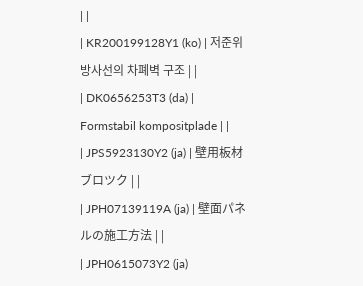| |
| KR200199128Y1 (ko) | 저준위 방사선의 차폐벽 구조 | |
| DK0656253T3 (da) | Formstabil kompositplade | |
| JPS5923130Y2 (ja) | 壁用板材ブロツク | |
| JPH07139119A (ja) | 壁面パネルの施工方法 | |
| JPH0615073Y2 (ja)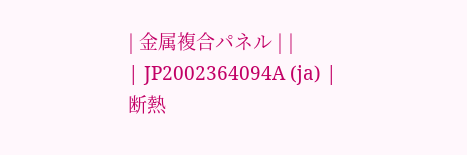| 金属複合パネル | |
| JP2002364094A (ja) | 断熱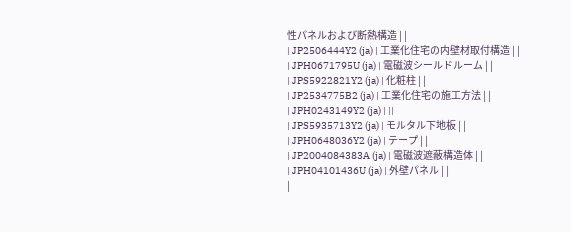性パネルおよび断熱構造 | |
| JP2506444Y2 (ja) | 工業化住宅の内壁材取付構造 | |
| JPH0671795U (ja) | 電磁波シールドルーム | |
| JPS5922821Y2 (ja) | 化粧柱 | |
| JP2534775B2 (ja) | 工業化住宅の施工方法 | |
| JPH0243149Y2 (ja) | ||
| JPS5935713Y2 (ja) | モルタル下地板 | |
| JPH0648036Y2 (ja) | テープ | |
| JP2004084383A (ja) | 電磁波遮蔽構造体 | |
| JPH04101436U (ja) | 外壁パネル | |
|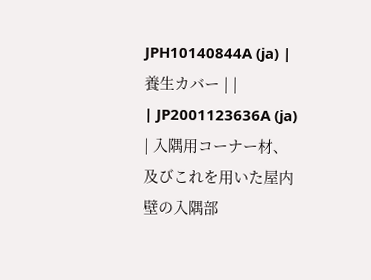JPH10140844A (ja) | 養生カバー | |
| JP2001123636A (ja) | 入隅用コーナー材、及びこれを用いた屋内壁の入隅部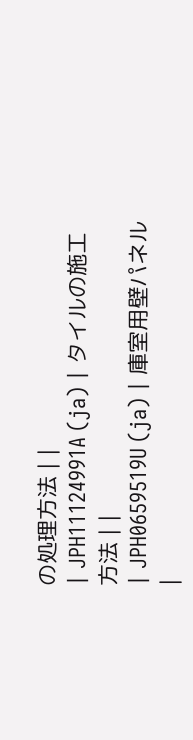の処理方法 | |
| JPH11124991A (ja) | タイルの施工方法 | |
| JPH0659519U (ja) | 庫室用壁パネル |